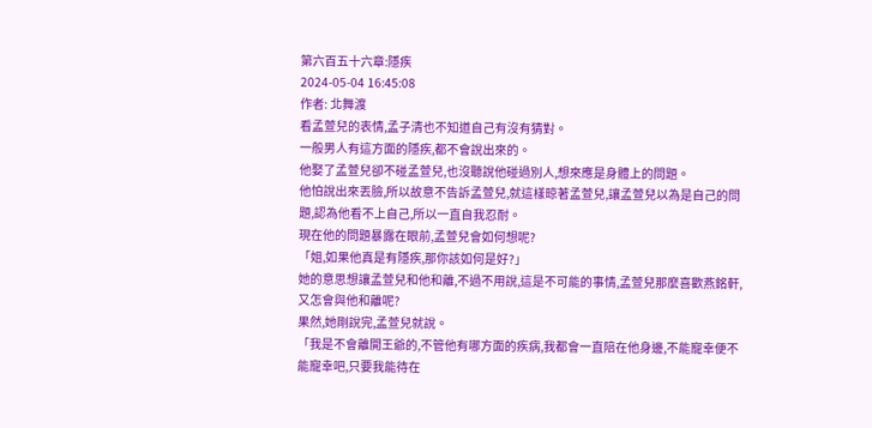第六百五十六章:隱疾
2024-05-04 16:45:08
作者: 北舞渡
看孟萱兒的表情,孟子清也不知道自己有沒有猜對。
一般男人有這方面的隱疾,都不會說出來的。
他娶了孟萱兒卻不碰孟萱兒,也沒聽說他碰過別人,想來應是身體上的問題。
他怕說出來丟臉,所以故意不告訴孟萱兒,就這樣晾著孟萱兒,讓孟萱兒以為是自己的問題,認為他看不上自己,所以一直自我忍耐。
現在他的問題暴露在眼前,孟萱兒會如何想呢?
「姐,如果他真是有隱疾,那你該如何是好?」
她的意思想讓孟萱兒和他和離,不過不用說,這是不可能的事情,孟萱兒那麼喜歡燕銘軒,又怎會與他和離呢?
果然,她剛說完,孟萱兒就說。
「我是不會離開王爺的,不管他有哪方面的疾病,我都會一直陪在他身邊,不能寵幸便不能寵幸吧,只要我能待在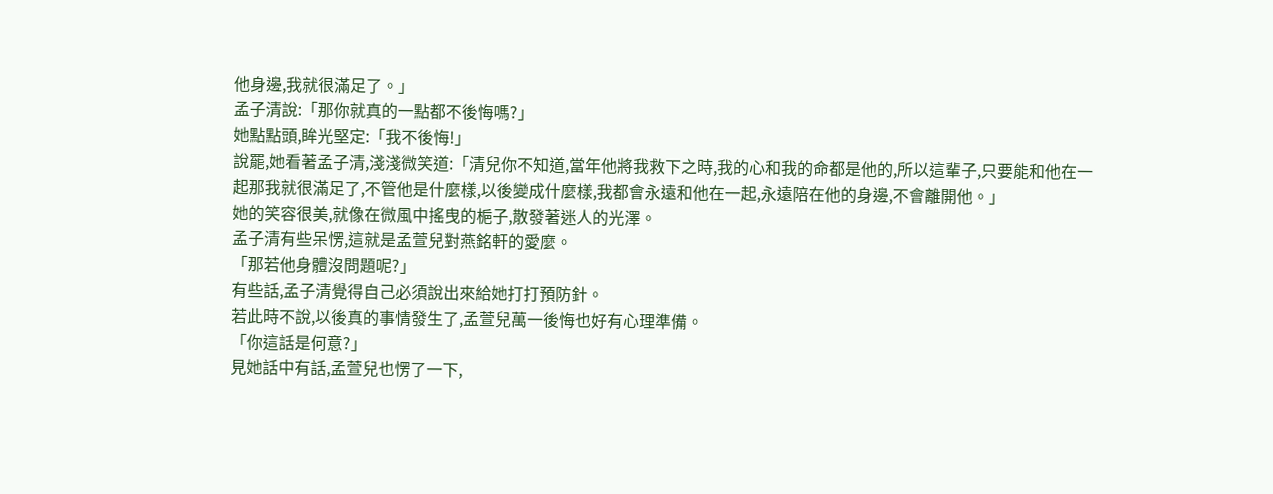他身邊,我就很滿足了。」
孟子清說:「那你就真的一點都不後悔嗎?」
她點點頭,眸光堅定:「我不後悔!」
說罷,她看著孟子清,淺淺微笑道:「清兒你不知道,當年他將我救下之時,我的心和我的命都是他的,所以這輩子,只要能和他在一起那我就很滿足了,不管他是什麼樣,以後變成什麼樣,我都會永遠和他在一起,永遠陪在他的身邊,不會離開他。」
她的笑容很美,就像在微風中搖曳的梔子,散發著迷人的光澤。
孟子清有些呆愣,這就是孟萱兒對燕銘軒的愛麼。
「那若他身體沒問題呢?」
有些話,孟子清覺得自己必須說出來給她打打預防針。
若此時不說,以後真的事情發生了,孟萱兒萬一後悔也好有心理準備。
「你這話是何意?」
見她話中有話,孟萱兒也愣了一下,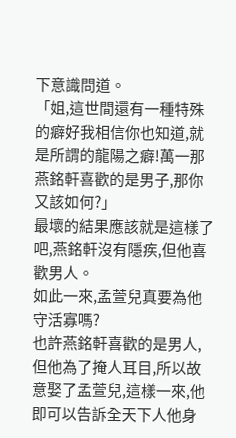下意識問道。
「姐,這世間還有一種特殊的癖好我相信你也知道,就是所謂的龍陽之癖!萬一那燕銘軒喜歡的是男子,那你又該如何?」
最壞的結果應該就是這樣了吧,燕銘軒沒有隱疾,但他喜歡男人。
如此一來,孟萱兒真要為他守活寡嗎?
也許燕銘軒喜歡的是男人,但他為了掩人耳目,所以故意娶了孟萱兒,這樣一來,他即可以告訴全天下人他身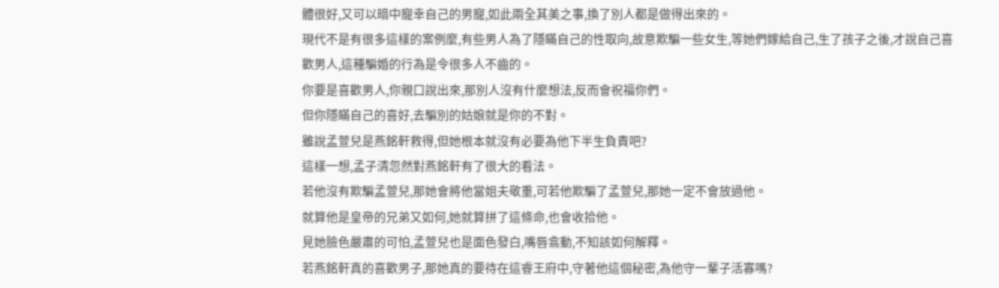體很好,又可以暗中寵幸自己的男寵,如此兩全其美之事,換了別人都是做得出來的。
現代不是有很多這樣的案例麼,有些男人為了隱瞞自己的性取向,故意欺騙一些女生,等她們嫁給自己,生了孩子之後,才說自己喜歡男人,這種騙婚的行為是令很多人不齒的。
你要是喜歡男人,你親口說出來,那別人沒有什麼想法,反而會祝福你們。
但你隱瞞自己的喜好,去騙別的姑娘就是你的不對。
雖說孟萱兒是燕銘軒救得,但她根本就沒有必要為他下半生負責吧?
這樣一想,孟子清忽然對燕銘軒有了很大的看法。
若他沒有欺騙孟萱兒,那她會將他當姐夫敬重,可若他欺騙了孟萱兒,那她一定不會放過他。
就算他是皇帝的兄弟又如何,她就算拼了這條命,也會收拾他。
見她臉色嚴肅的可怕,孟萱兒也是面色發白,嘴唇翕動,不知該如何解釋。
若燕銘軒真的喜歡男子,那她真的要待在這睿王府中,守著他這個秘密,為他守一輩子活寡嗎?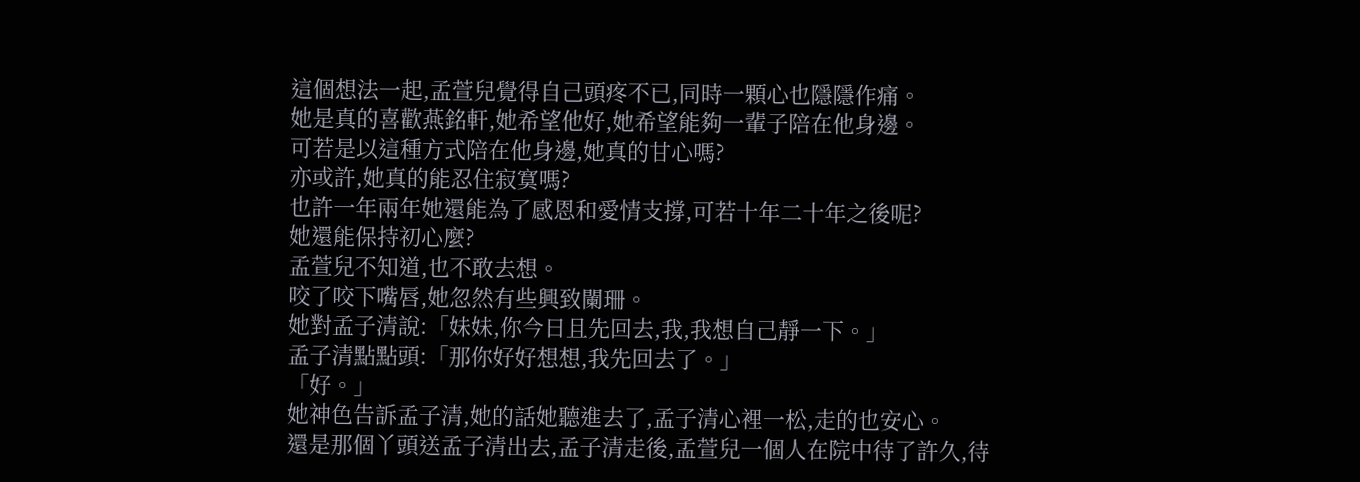這個想法一起,孟萱兒覺得自己頭疼不已,同時一顆心也隱隱作痛。
她是真的喜歡燕銘軒,她希望他好,她希望能夠一輩子陪在他身邊。
可若是以這種方式陪在他身邊,她真的甘心嗎?
亦或許,她真的能忍住寂寞嗎?
也許一年兩年她還能為了感恩和愛情支撐,可若十年二十年之後呢?
她還能保持初心麼?
孟萱兒不知道,也不敢去想。
咬了咬下嘴唇,她忽然有些興致闌珊。
她對孟子清說:「妹妹,你今日且先回去,我,我想自己靜一下。」
孟子清點點頭:「那你好好想想,我先回去了。」
「好。」
她神色告訴孟子清,她的話她聽進去了,孟子清心裡一松,走的也安心。
還是那個丫頭送孟子清出去,孟子清走後,孟萱兒一個人在院中待了許久,待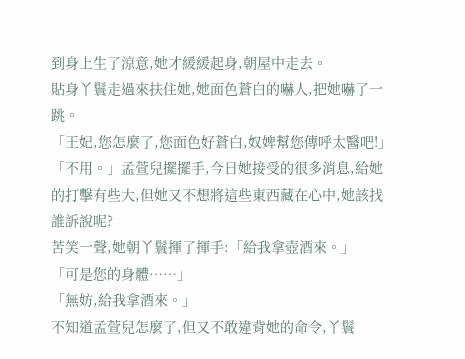到身上生了涼意,她才緩緩起身,朝屋中走去。
貼身丫鬟走過來扶住她,她面色蒼白的嚇人,把她嚇了一跳。
「王妃,您怎麼了,您面色好蒼白,奴婢幫您傳呼太醫吧!」
「不用。」孟萱兒擺擺手,今日她接受的很多消息,給她的打擊有些大,但她又不想將這些東西藏在心中,她該找誰訴說呢?
苦笑一聲,她朝丫鬟揮了揮手:「給我拿壺酒來。」
「可是您的身體……」
「無妨,給我拿酒來。」
不知道孟萱兒怎麼了,但又不敢違背她的命令,丫鬟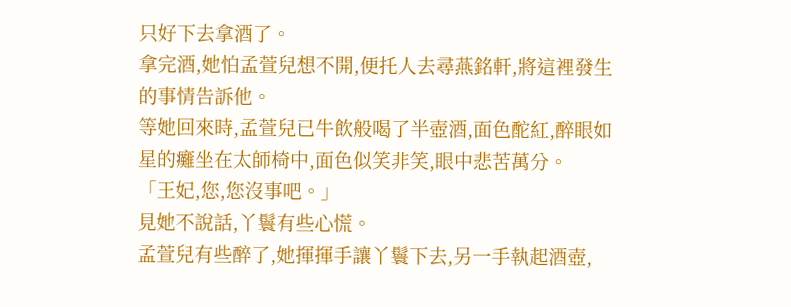只好下去拿酒了。
拿完酒,她怕孟萱兒想不開,便托人去尋燕銘軒,將這裡發生的事情告訴他。
等她回來時,孟萱兒已牛飲般喝了半壺酒,面色酡紅,醉眼如星的癱坐在太師椅中,面色似笑非笑,眼中悲苦萬分。
「王妃,您,您沒事吧。」
見她不說話,丫鬟有些心慌。
孟萱兒有些醉了,她揮揮手讓丫鬟下去,另一手執起酒壺,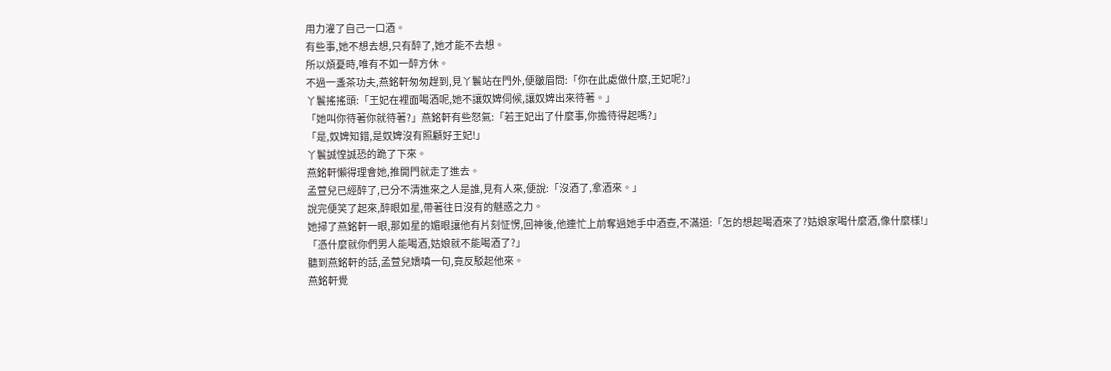用力灌了自己一口酒。
有些事,她不想去想,只有醉了,她才能不去想。
所以煩憂時,唯有不如一醉方休。
不過一盞茶功夫,燕銘軒匆匆趕到,見丫鬟站在門外,便皺眉問:「你在此處做什麼,王妃呢?」
丫鬟搖搖頭:「王妃在裡面喝酒呢,她不讓奴婢伺候,讓奴婢出來待著。」
「她叫你待著你就待著?」燕銘軒有些怒氣:「若王妃出了什麼事,你擔待得起嗎?」
「是,奴婢知錯,是奴婢沒有照顧好王妃!」
丫鬟誠惶誠恐的跪了下來。
燕銘軒懶得理會她,推開門就走了進去。
孟萱兒已經醉了,已分不清進來之人是誰,見有人來,便說:「沒酒了,拿酒來。」
說完便笑了起來,醉眼如星,帶著往日沒有的魅惑之力。
她掃了燕銘軒一眼,那如星的媚眼讓他有片刻怔愣,回神後,他連忙上前奪過她手中酒壺,不滿道:「怎的想起喝酒來了?姑娘家喝什麼酒,像什麼樣!」
「憑什麼就你們男人能喝酒,姑娘就不能喝酒了?」
聽到燕銘軒的話,孟萱兒嬌嗔一句,竟反駁起他來。
燕銘軒覺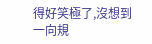得好笑極了,沒想到一向規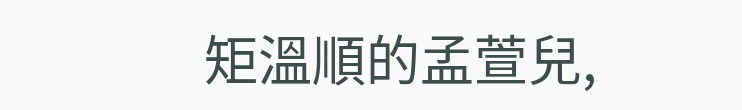矩溫順的孟萱兒,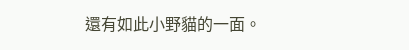還有如此小野貓的一面。